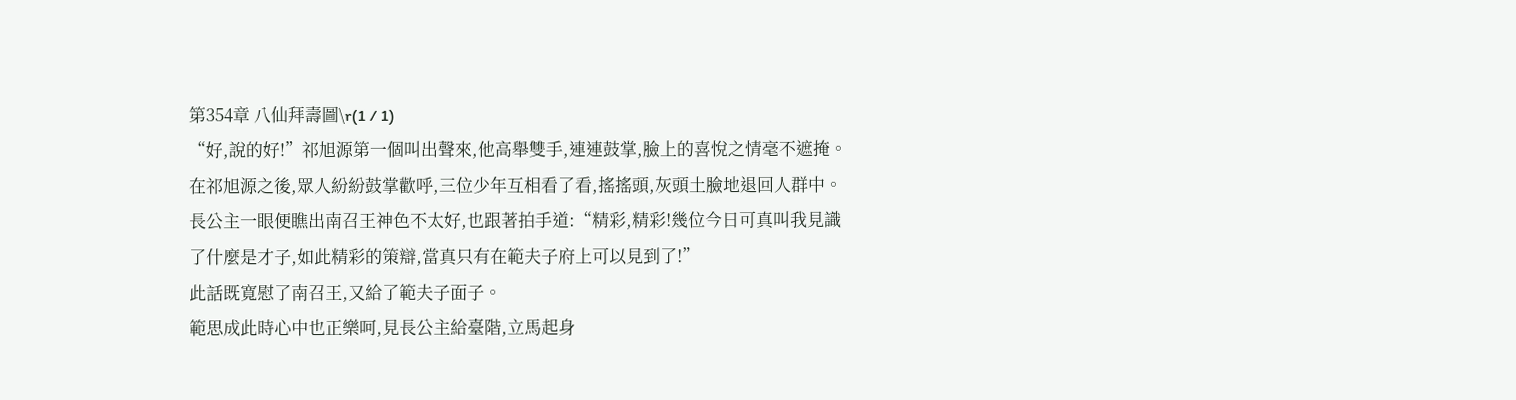第354章 八仙拜壽圖\r(1 / 1)
“好,說的好!”祁旭源第一個叫出聲來,他高舉雙手,連連鼓掌,臉上的喜悅之情毫不遮掩。
在祁旭源之後,眾人紛紛鼓掌歡呼,三位少年互相看了看,搖搖頭,灰頭土臉地退回人群中。
長公主一眼便瞧出南召王神色不太好,也跟著拍手道:“精彩,精彩!幾位今日可真叫我見識了什麼是才子,如此精彩的策辯,當真只有在範夫子府上可以見到了!”
此話既寬慰了南召王,又給了範夫子面子。
範思成此時心中也正樂呵,見長公主給臺階,立馬起身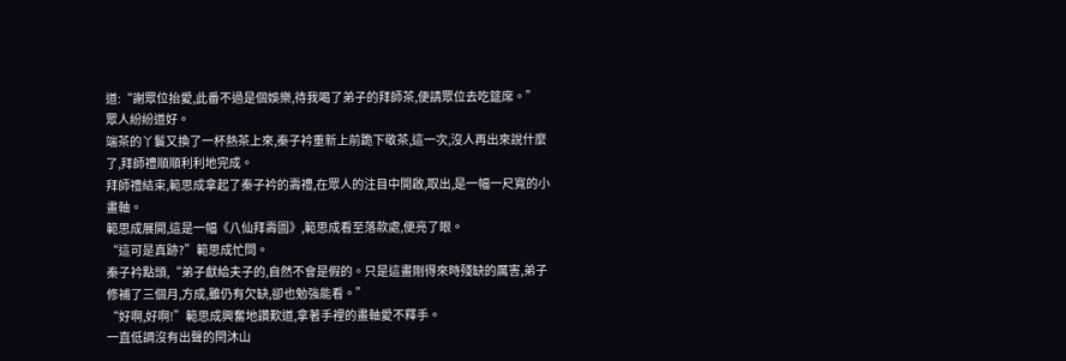道:“謝眾位抬愛,此番不過是個娛樂,待我喝了弟子的拜師茶,便請眾位去吃筵席。”
眾人紛紛道好。
端茶的丫鬟又換了一杯熱茶上來,秦子衿重新上前跪下敬茶,這一次,沒人再出來說什麼了,拜師禮順順利利地完成。
拜師禮結束,範思成拿起了秦子衿的壽禮,在眾人的注目中開啟,取出,是一幅一尺寬的小畫軸。
範思成展開,這是一幅《八仙拜壽圖》,範思成看至落款處,便亮了眼。
“這可是真跡?”範思成忙問。
秦子衿點頭,“弟子獻給夫子的,自然不會是假的。只是這畫剛得來時殘缺的厲害,弟子修補了三個月,方成,雖仍有欠缺,卻也勉強能看。”
“好啊,好啊!”範思成興奮地讚歎道,拿著手裡的畫軸愛不釋手。
一直低調沒有出聲的閆沐山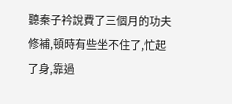聽秦子衿說費了三個月的功夫修補,頓時有些坐不住了,忙起了身,靠過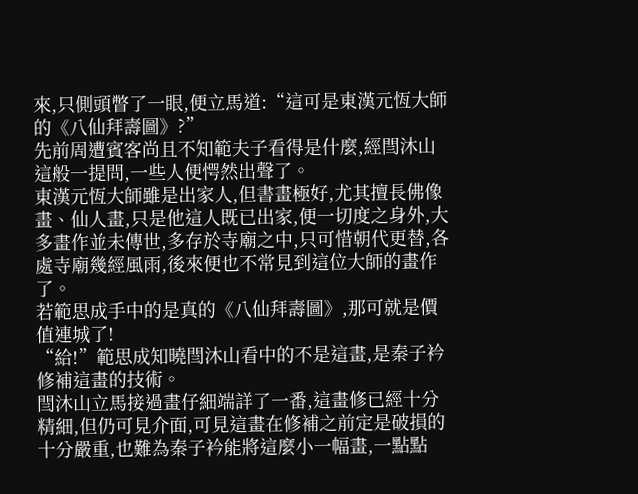來,只側頭瞥了一眼,便立馬道:“這可是東漢元恆大師的《八仙拜壽圖》?”
先前周遭賓客尚且不知範夫子看得是什麼,經閆沐山這般一提問,一些人便愕然出聲了。
東漢元恆大師雖是出家人,但書畫極好,尤其擅長佛像畫、仙人畫,只是他這人既已出家,便一切度之身外,大多畫作並未傳世,多存於寺廟之中,只可惜朝代更替,各處寺廟幾經風雨,後來便也不常見到這位大師的畫作了。
若範思成手中的是真的《八仙拜壽圖》,那可就是價值連城了!
“給!”範思成知曉閆沐山看中的不是這畫,是秦子衿修補這畫的技術。
閆沐山立馬接過畫仔細端詳了一番,這畫修已經十分精細,但仍可見介面,可見這畫在修補之前定是破損的十分嚴重,也難為秦子衿能將這麼小一幅畫,一點點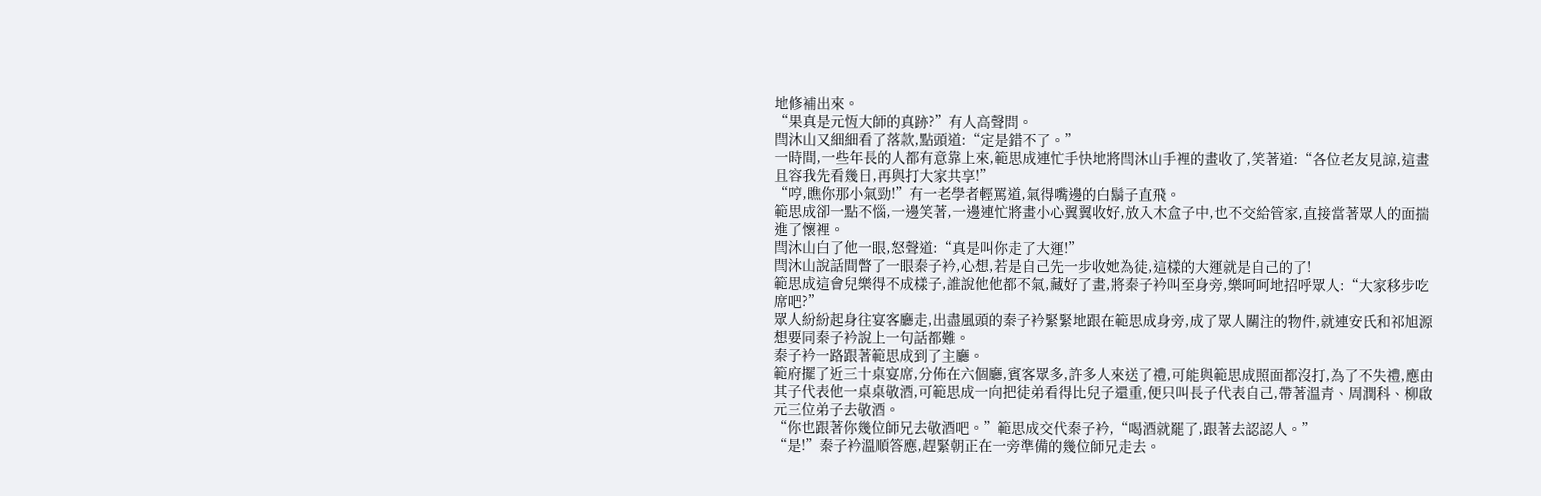地修補出來。
“果真是元恆大師的真跡?”有人高聲問。
閆沐山又細細看了落款,點頭道:“定是錯不了。”
一時間,一些年長的人都有意靠上來,範思成連忙手快地將閆沐山手裡的畫收了,笑著道:“各位老友見諒,這畫且容我先看幾日,再與打大家共享!”
“哼,瞧你那小氣勁!”有一老學者輕罵道,氣得嘴邊的白鬍子直飛。
範思成卻一點不惱,一邊笑著,一邊連忙將畫小心翼翼收好,放入木盒子中,也不交給管家,直接當著眾人的面揣進了懷裡。
閆沐山白了他一眼,怒聲道:“真是叫你走了大運!”
閆沐山說話間瞥了一眼秦子衿,心想,若是自己先一步收她為徒,這樣的大運就是自己的了!
範思成這會兒樂得不成樣子,誰說他他都不氣,藏好了畫,將秦子衿叫至身旁,樂呵呵地招呼眾人:“大家移步吃席吧?”
眾人紛紛起身往宴客廳走,出盡風頭的秦子衿緊緊地跟在範思成身旁,成了眾人關注的物件,就連安氏和祁旭源想要同秦子衿說上一句話都難。
秦子衿一路跟著範思成到了主廳。
範府擺了近三十桌宴席,分佈在六個廳,賓客眾多,許多人來送了禮,可能與範思成照面都沒打,為了不失禮,應由其子代表他一桌桌敬酒,可範思成一向把徒弟看得比兒子還重,便只叫長子代表自己,帶著溫青、周潤科、柳啟元三位弟子去敬酒。
“你也跟著你幾位師兄去敬酒吧。”範思成交代秦子衿,“喝酒就罷了,跟著去認認人。”
“是!”秦子衿溫順答應,趕緊朝正在一旁準備的幾位師兄走去。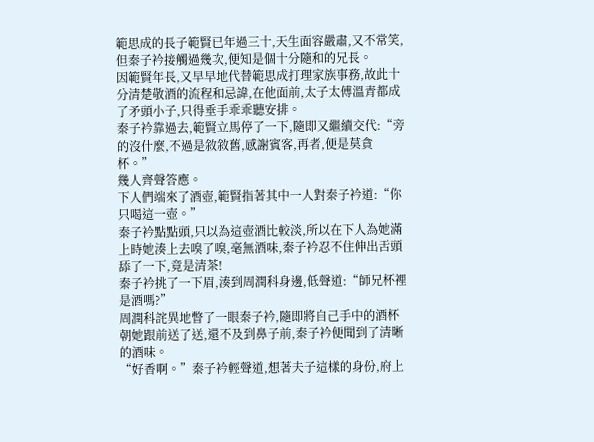範思成的長子範賢已年過三十,天生面容嚴肅,又不常笑,但秦子衿接觸過幾次,便知是個十分隨和的兄長。
因範賢年長,又早早地代替範思成打理家族事務,故此十分清楚敬酒的流程和忌諱,在他面前,太子太傅溫青都成了矛頭小子,只得垂手乖乖聽安排。
秦子衿靠過去,範賢立馬停了一下,隨即又繼續交代:“旁的沒什麼,不過是敘敘舊,感謝賓客,再者,便是莫貪杯。”
幾人齊聲答應。
下人們端來了酒壺,範賢指著其中一人對秦子衿道:“你只喝這一壺。”
秦子衿點點頭,只以為這壺酒比較淡,所以在下人為她滿上時她湊上去嗅了嗅,毫無酒味,秦子衿忍不住伸出舌頭舔了一下,竟是清茶!
秦子衿挑了一下眉,湊到周潤科身邊,低聲道:“師兄杯裡是酒嗎?”
周潤科詫異地瞥了一眼秦子衿,隨即將自己手中的酒杯朝她跟前送了送,還不及到鼻子前,秦子衿便聞到了清晰的酒味。
“好香啊。”秦子衿輕聲道,想著夫子這樣的身份,府上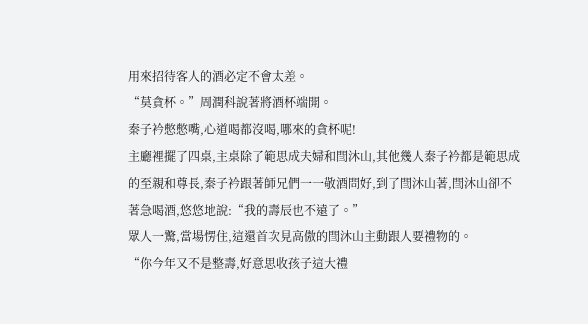用來招待客人的酒必定不會太差。
“莫貪杯。”周潤科說著將酒杯端開。
秦子衿憋憋嘴,心道喝都沒喝,哪來的貪杯呢!
主廳裡擺了四桌,主桌除了範思成夫婦和閆沐山,其他幾人秦子衿都是範思成的至親和尊長,秦子衿跟著師兄們一一敬酒問好,到了閆沐山著,閆沐山卻不著急喝酒,悠悠地說:“我的壽辰也不遠了。”
眾人一驚,當場愣住,這還首次見高傲的閆沐山主動跟人要禮物的。
“你今年又不是整壽,好意思收孩子這大禮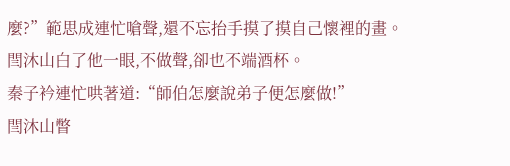麼?”範思成連忙嗆聲,還不忘抬手摸了摸自己懷裡的畫。
閆沐山白了他一眼,不做聲,卻也不端酒杯。
秦子衿連忙哄著道:“師伯怎麼說弟子便怎麼做!”
閆沐山瞥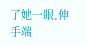了她一眼,伸手端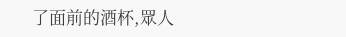了面前的酒杯,眾人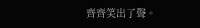齊齊笑出了聲。